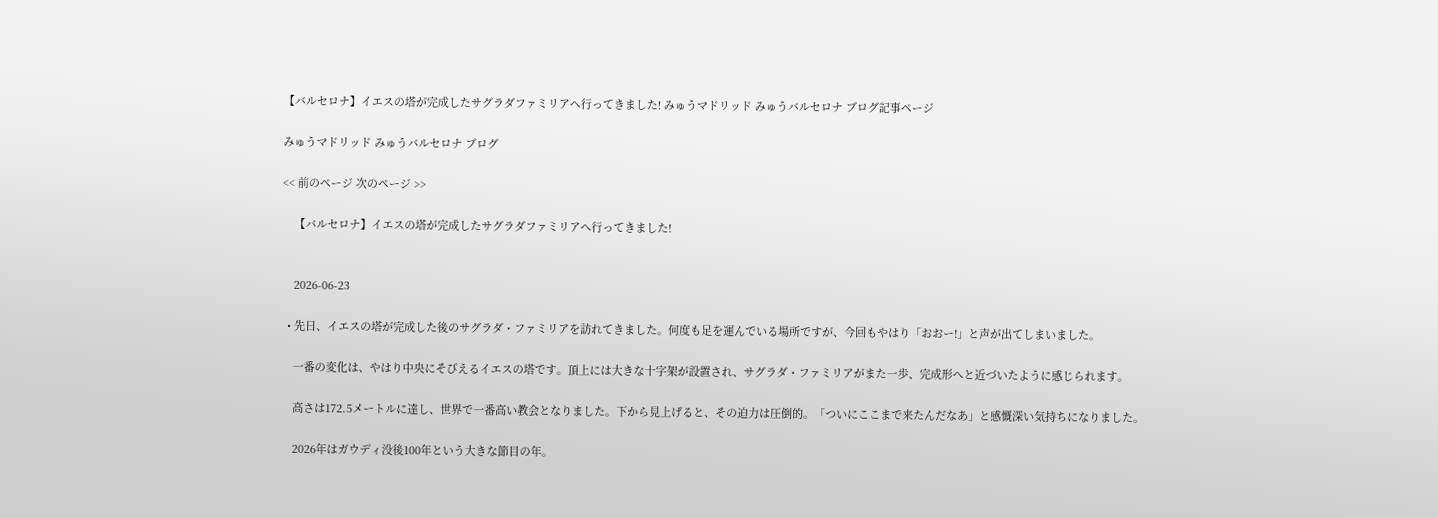【バルセロナ】イエスの塔が完成したサグラダファミリアへ行ってきました! みゅうマドリッド みゅうバルセロナ ブログ記事ページ

みゅうマドリッド みゅうバルセロナ ブログ

<< 前のページ 次のページ >>

    【バルセロナ】イエスの塔が完成したサグラダファミリアへ行ってきました!


    2026-06-23

  • 先日、イエスの塔が完成した後のサグラダ・ファミリアを訪れてきました。何度も足を運んでいる場所ですが、今回もやはり「おおー!」と声が出てしまいました。

    一番の変化は、やはり中央にそびえるイエスの塔です。頂上には大きな十字架が設置され、サグラダ・ファミリアがまた一歩、完成形へと近づいたように感じられます。

    高さは172.5メートルに達し、世界で一番高い教会となりました。下から見上げると、その迫力は圧倒的。「ついにここまで来たんだなあ」と感慨深い気持ちになりました。

    2026年はガウディ没後100年という大きな節目の年。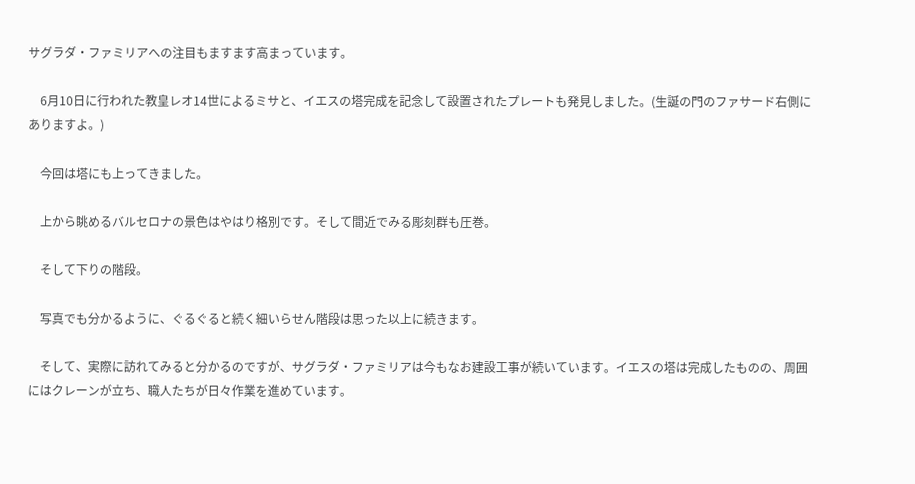サグラダ・ファミリアへの注目もますます高まっています。

    6月10日に行われた教皇レオ14世によるミサと、イエスの塔完成を記念して設置されたプレートも発見しました。(生誕の門のファサード右側にありますよ。)

    今回は塔にも上ってきました。

    上から眺めるバルセロナの景色はやはり格別です。そして間近でみる彫刻群も圧巻。

    そして下りの階段。

    写真でも分かるように、ぐるぐると続く細いらせん階段は思った以上に続きます。

    そして、実際に訪れてみると分かるのですが、サグラダ・ファミリアは今もなお建設工事が続いています。イエスの塔は完成したものの、周囲にはクレーンが立ち、職人たちが日々作業を進めています。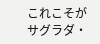これこそがサグラダ・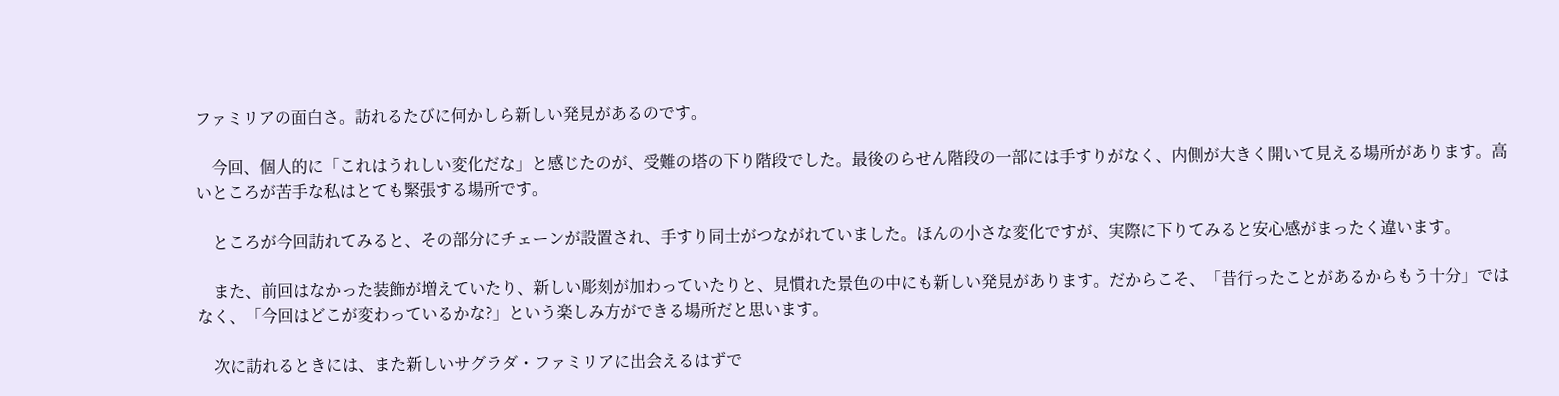ファミリアの面白さ。訪れるたびに何かしら新しい発見があるのです。

    今回、個人的に「これはうれしい変化だな」と感じたのが、受難の塔の下り階段でした。最後のらせん階段の一部には手すりがなく、内側が大きく開いて見える場所があります。高いところが苦手な私はとても緊張する場所です。

    ところが今回訪れてみると、その部分にチェーンが設置され、手すり同士がつながれていました。ほんの小さな変化ですが、実際に下りてみると安心感がまったく違います。

    また、前回はなかった装飾が増えていたり、新しい彫刻が加わっていたりと、見慣れた景色の中にも新しい発見があります。だからこそ、「昔行ったことがあるからもう十分」ではなく、「今回はどこが変わっているかな?」という楽しみ方ができる場所だと思います。

    次に訪れるときには、また新しいサグラダ・ファミリアに出会えるはずで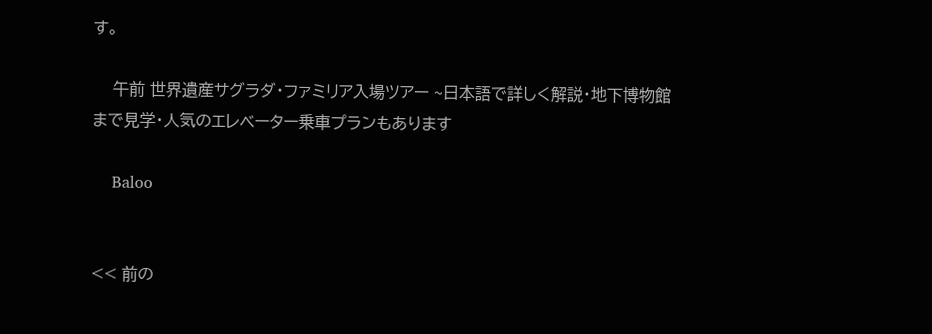す。

    午前 世界遺産サグラダ・ファミリア入場ツアー ~日本語で詳しく解説・地下博物館まで見学・人気のエレベーター乗車プランもあります

    Baloo


<< 前の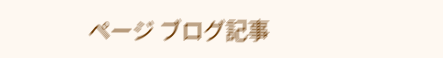ページ ブログ記事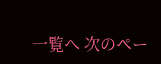一覧へ 次のペー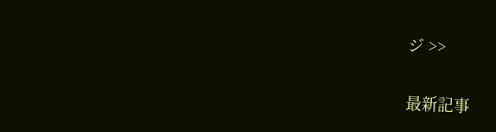ジ >>

最新記事